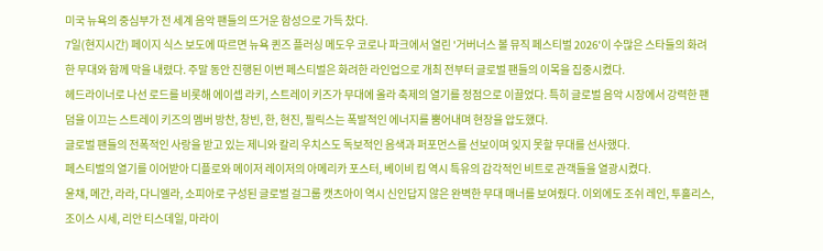미국 뉴욕의 중심부가 전 세계 음악 팬들의 뜨거운 함성으로 가득 찼다.
7일(현지시간) 페이지 식스 보도에 따르면 뉴욕 퀸즈 플러싱 메도우 코로나 파크에서 열린 '거버너스 볼 뮤직 페스티벌 2026'이 수많은 스타들의 화려한 무대와 함께 막을 내렸다. 주말 동안 진행된 이번 페스티벌은 화려한 라인업으로 개최 전부터 글로벌 팬들의 이목을 집중시켰다.
헤드라이너로 나선 로드를 비롯해 에이셉 라키, 스트레이 키즈가 무대에 올라 축제의 열기를 정점으로 이끌었다. 특히 글로벌 음악 시장에서 강력한 팬덤을 이끄는 스트레이 키즈의 멤버 방찬, 창빈, 한, 현진, 필릭스는 폭발적인 에너지를 뿜어내며 현장을 압도했다.
글로벌 팬들의 전폭적인 사랑을 받고 있는 제니와 칼리 우치스도 독보적인 음색과 퍼포먼스를 선보이며 잊지 못할 무대를 선사했다.
페스티벌의 열기를 이어받아 디플로와 메이저 레이저의 아메리카 포스터, 베이비 킴 역시 특유의 감각적인 비트로 관객들을 열광시켰다.
윤채, 메간, 라라, 다니엘라, 소피아로 구성된 글로벌 걸그룹 캣츠아이 역시 신인답지 않은 완벽한 무대 매너를 보여줬다. 이외에도 조쉬 레인, 투홀리스, 조이스 시세, 리안 티스데일, 마라이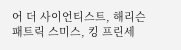어 더 사이언티스트, 해리슨 패트릭 스미스, 킹 프린세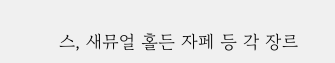스, 새뮤얼 홀든 자페 등 각 장르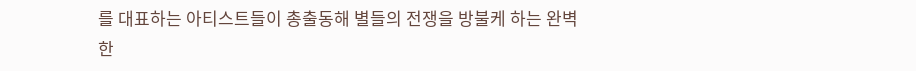를 대표하는 아티스트들이 총출동해 별들의 전쟁을 방불케 하는 완벽한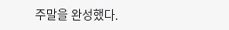주말을 완성했다.